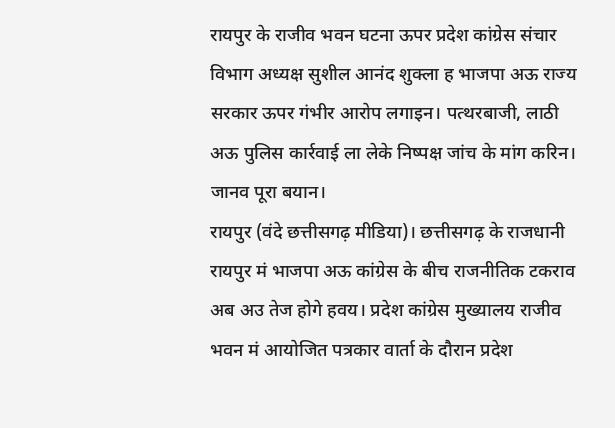रायपुर के राजीव भवन घटना ऊपर प्रदेश कांग्रेस संचार विभाग अध्यक्ष सुशील आनंद शुक्ला ह भाजपा अऊ राज्य सरकार ऊपर गंभीर आरोप लगाइन। पत्थरबाजी, लाठी अऊ पुलिस कार्रवाई ला लेके निष्पक्ष जांच के मांग करिन। जानव पूरा बयान।
रायपुर (वंदे छत्तीसगढ़ मीडिया)। छत्तीसगढ़ के राजधानी रायपुर मं भाजपा अऊ कांग्रेस के बीच राजनीतिक टकराव अब अउ तेज होगे हवय। प्रदेश कांग्रेस मुख्यालय राजीव भवन मं आयोजित पत्रकार वार्ता के दौरान प्रदेश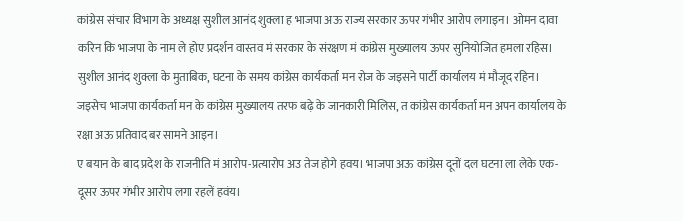कांग्रेस संचार विभाग के अध्यक्ष सुशील आनंद शुक्ला ह भाजपा अऊ राज्य सरकार ऊपर गंभीर आरोप लगाइन। ओमन दावा करिन कि भाजपा के नाम ले होए प्रदर्शन वास्तव मं सरकार के संरक्षण मं कांग्रेस मुख्यालय ऊपर सुनियोजित हमला रहिस।
सुशील आनंद शुक्ला के मुताबिक, घटना के समय कांग्रेस कार्यकर्ता मन रोज के जइसने पार्टी कार्यालय मं मौजूद रहिन। जइसेच भाजपा कार्यकर्ता मन के कांग्रेस मुख्यालय तरफ बढ़े के जानकारी मिलिस, त कांग्रेस कार्यकर्ता मन अपन कार्यालय के रक्षा अऊ प्रतिवाद बर सामने आइन।
ए बयान के बाद प्रदेश के राजनीति मं आरोप-प्रत्यारोप अउ तेज होगे हवय। भाजपा अऊ कांग्रेस दूनों दल घटना ला लेके एक-दूसर ऊपर गंभीर आरोप लगा रहलें हवंय।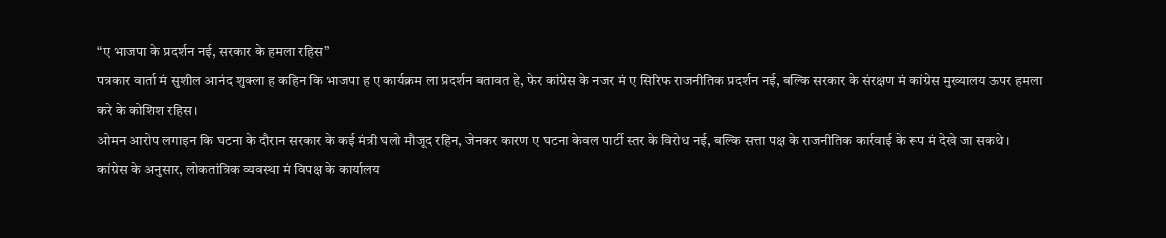“ए भाजपा के प्रदर्शन नई, सरकार के हमला रहिस”
पत्रकार वार्ता मं सुशील आनंद शुक्ला ह कहिन कि भाजपा ह ए कार्यक्रम ला प्रदर्शन बतावत हे, फेर कांग्रेस के नजर मं ए सिरिफ राजनीतिक प्रदर्शन नई, बल्कि सरकार के संरक्षण मं कांग्रेस मुख्यालय ऊपर हमला करे के कोशिश रहिस।
ओमन आरोप लगाइन कि घटना के दौरान सरकार के कई मंत्री घलो मौजूद रहिन, जेनकर कारण ए घटना केवल पार्टी स्तर के विरोध नई, बल्कि सत्ता पक्ष के राजनीतिक कार्रवाई के रूप मं देखे जा सकथे।
कांग्रेस के अनुसार, लोकतांत्रिक व्यवस्था मं विपक्ष के कार्यालय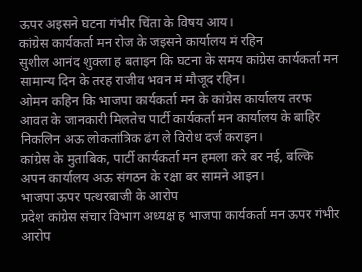ऊपर अइसने घटना गंभीर चिंता के विषय आय।
कांग्रेस कार्यकर्ता मन रोज के जइसने कार्यालय मं रहिन
सुशील आनंद शुक्ला ह बताइन कि घटना के समय कांग्रेस कार्यकर्ता मन सामान्य दिन के तरह राजीव भवन मं मौजूद रहिन।
ओमन कहिन कि भाजपा कार्यकर्ता मन के कांग्रेस कार्यालय तरफ आवत के जानकारी मिलतेच पार्टी कार्यकर्ता मन कार्यालय के बाहिर निकलिन अऊ लोकतांत्रिक ढंग ले विरोध दर्ज कराइन।
कांग्रेस के मुताबिक, पार्टी कार्यकर्ता मन हमला करे बर नई, बल्कि अपन कार्यालय अऊ संगठन के रक्षा बर सामने आइन।
भाजपा ऊपर पत्थरबाजी के आरोप
प्रदेश कांग्रेस संचार विभाग अध्यक्ष ह भाजपा कार्यकर्ता मन ऊपर गंभीर आरोप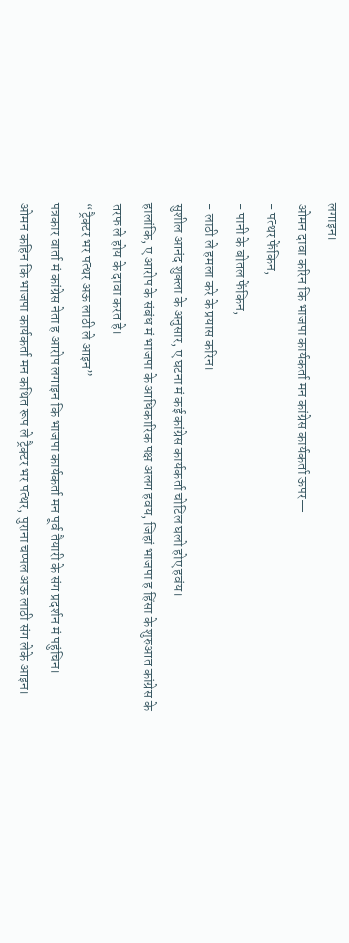लगाइन।
ओमन दावा करिन कि भाजपा कार्यकर्ता मन कांग्रेस कार्यकर्ता ऊपर—
- पत्थर फेंकिन,
- पानी के बोतल फेंकिन,
- लाठी ले हमला करे के प्रयास करिन।
सुशील आनंद शुक्ला के अनुसार, ए घटना मं कई कांग्रेस कार्यकर्ता चोटिल घलो होए हवंय।
हालांकि, ए आरोप के संबंध मं भाजपा के आधिकारिक पक्ष अलग हवय, जिहां भाजपा ह हिंसा के शुरुआत कांग्रेस के तरफ ले होय के दावा करत हे।
“ट्रैक्टर भर पत्थर अऊ लाठी ले आइन”
पत्रकार वार्ता मं कांग्रेस नेता ह आरोप लगाइन कि भाजपा कार्यकर्ता मन पूर्व तैयारी के संग प्रदर्शन मं पहुंचिन।
ओमन कहिन कि भाजपा कार्यकर्ता मन कथित रूप ले ट्रैक्टर भर पत्थर, पुराना चप्पल अऊ लाठी संग लेके आइन।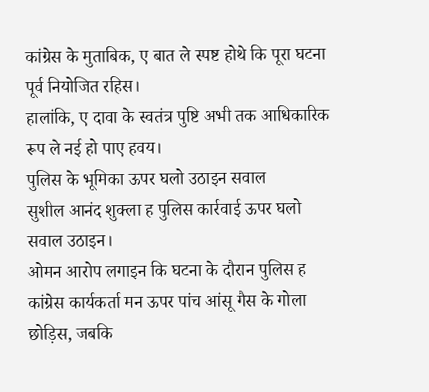कांग्रेस के मुताबिक, ए बात ले स्पष्ट होथे कि पूरा घटना पूर्व नियोजित रहिस।
हालांकि, ए दावा के स्वतंत्र पुष्टि अभी तक आधिकारिक रूप ले नई हो पाए हवय।
पुलिस के भूमिका ऊपर घलो उठाइन सवाल
सुशील आनंद शुक्ला ह पुलिस कार्रवाई ऊपर घलो सवाल उठाइन।
ओमन आरोप लगाइन कि घटना के दौरान पुलिस ह कांग्रेस कार्यकर्ता मन ऊपर पांच आंसू गैस के गोला छोड़िस, जबकि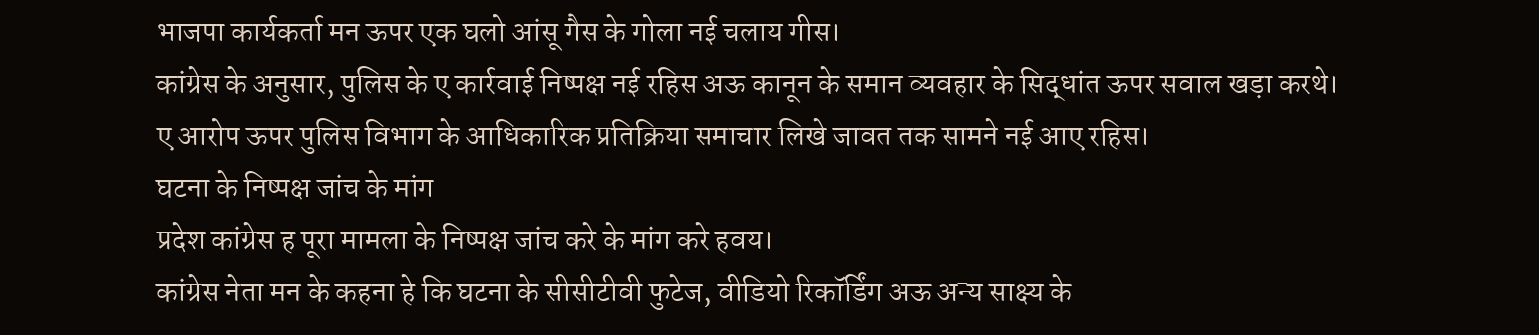भाजपा कार्यकर्ता मन ऊपर एक घलो आंसू गैस के गोला नई चलाय गीस।
कांग्रेस के अनुसार, पुलिस के ए कार्रवाई निष्पक्ष नई रहिस अऊ कानून के समान व्यवहार के सिद्धांत ऊपर सवाल खड़ा करथे।
ए आरोप ऊपर पुलिस विभाग के आधिकारिक प्रतिक्रिया समाचार लिखे जावत तक सामने नई आए रहिस।
घटना के निष्पक्ष जांच के मांग
प्रदेश कांग्रेस ह पूरा मामला के निष्पक्ष जांच करे के मांग करे हवय।
कांग्रेस नेता मन के कहना हे कि घटना के सीसीटीवी फुटेज, वीडियो रिकॉर्डिंग अऊ अन्य साक्ष्य के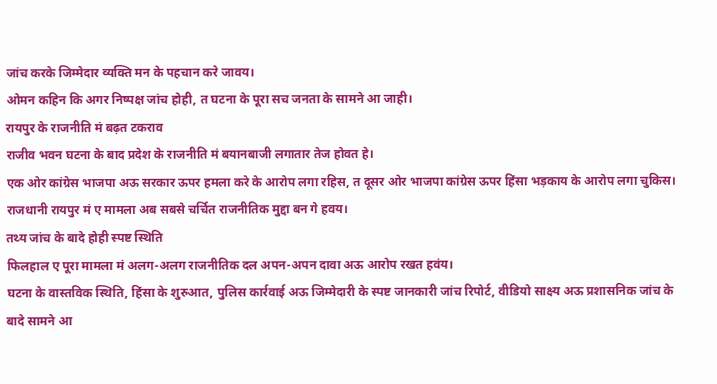जांच करके जिम्मेदार व्यक्ति मन के पहचान करे जावय।
ओमन कहिन कि अगर निष्पक्ष जांच होही, त घटना के पूरा सच जनता के सामने आ जाही।
रायपुर के राजनीति मं बढ़त टकराव
राजीव भवन घटना के बाद प्रदेश के राजनीति मं बयानबाजी लगातार तेज होवत हे।
एक ओर कांग्रेस भाजपा अऊ सरकार ऊपर हमला करे के आरोप लगा रहिस, त दूसर ओर भाजपा कांग्रेस ऊपर हिंसा भड़काय के आरोप लगा चुकिस।
राजधानी रायपुर मं ए मामला अब सबसे चर्चित राजनीतिक मुद्दा बन गे हवय।
तथ्य जांच के बादे होही स्पष्ट स्थिति
फिलहाल ए पूरा मामला मं अलग-अलग राजनीतिक दल अपन-अपन दावा अऊ आरोप रखत हवंय।
घटना के वास्तविक स्थिति, हिंसा के शुरुआत, पुलिस कार्रवाई अऊ जिम्मेदारी के स्पष्ट जानकारी जांच रिपोर्ट, वीडियो साक्ष्य अऊ प्रशासनिक जांच के बादे सामने आ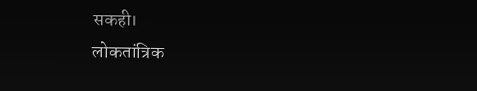सकही।
लोकतांत्रिक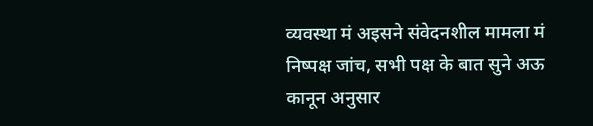व्यवस्था मं अइसने संवेदनशील मामला मं निष्पक्ष जांच, सभी पक्ष के बात सुने अऊ कानून अनुसार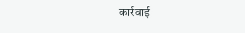कार्रवाई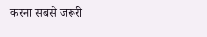करना सबसे जरूरी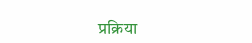प्रक्रिया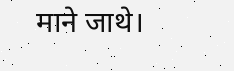माने जाथे।